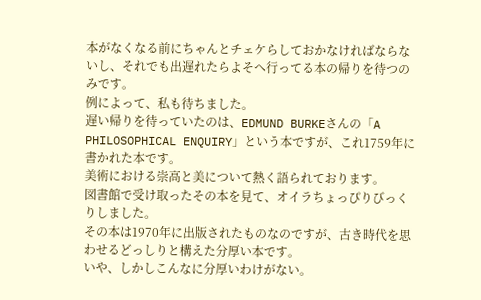本がなくなる前にちゃんとチェケらしておかなければならないし、それでも出遅れたらよそへ行ってる本の帰りを待つのみです。
例によって、私も待ちました。
遅い帰りを待っていたのは、EDMUND BURKEさんの「A PHILOSOPHICAL ENQUIRY」という本ですが、これ1759年に書かれた本です。
美術における崇高と美について熱く語られております。
図書館で受け取ったその本を見て、オイラちょっぴりびっくりしました。
その本は1970年に出版されたものなのですが、古き時代を思わせるどっしりと構えた分厚い本です。
いや、しかしこんなに分厚いわけがない。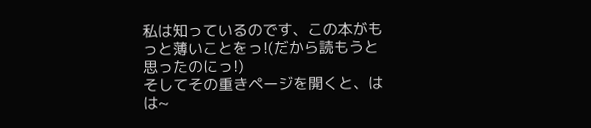私は知っているのです、この本がもっと薄いことをっ!(だから読もうと思ったのにっ!)
そしてその重きページを開くと、はは~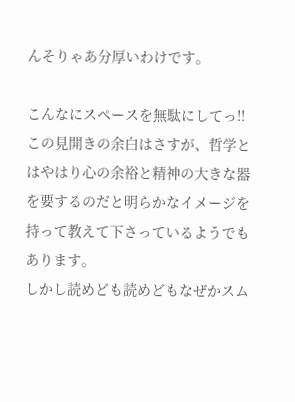んそりゃあ分厚いわけです。

こんなにスペースを無駄にしてっ!!
この見開きの余白はさすが、哲学とはやはり心の余裕と精神の大きな器を要するのだと明らかなイメージを持って教えて下さっているようでもあります。
しかし読めども読めどもなぜかスム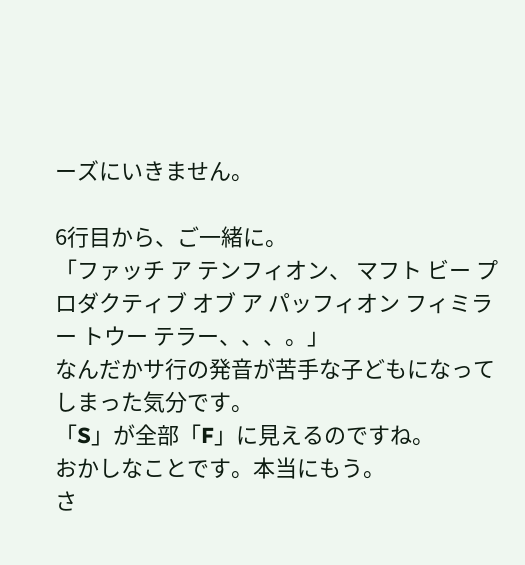ーズにいきません。

6行目から、ご一緒に。
「ファッチ ア テンフィオン、 マフト ビー プロダクティブ オブ ア パッフィオン フィミラー トウー テラー、、、。」
なんだかサ行の発音が苦手な子どもになってしまった気分です。
「S」が全部「F」に見えるのですね。
おかしなことです。本当にもう。
さ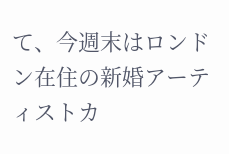て、今週末はロンドン在住の新婚アーティストカ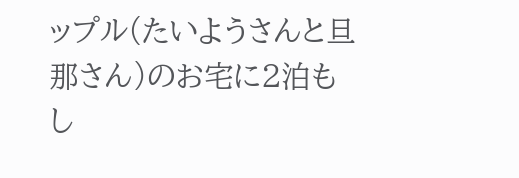ップル(たいようさんと旦那さん)のお宅に2泊もし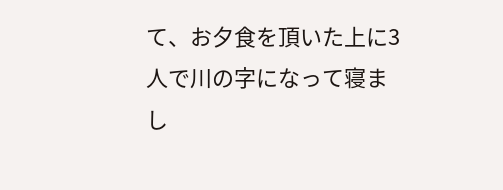て、お夕食を頂いた上に3人で川の字になって寝まし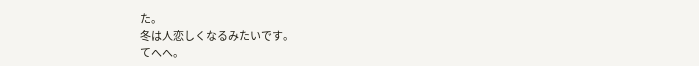た。
冬は人恋しくなるみたいです。
てへへ。